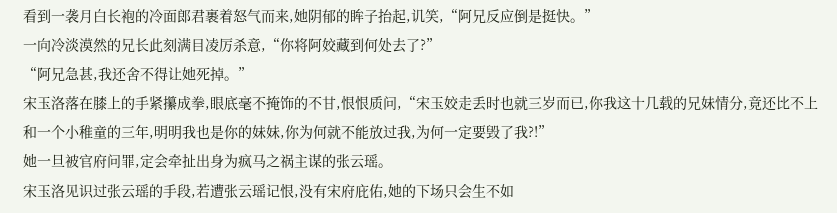看到一袭月白长袍的冷面郎君裹着怒气而来,她阴郁的眸子抬起,讥笑,“阿兄反应倒是挺快。”
一向冷淡漠然的兄长此刻满目凌厉杀意,“你将阿姣藏到何处去了?”
“阿兄急甚,我还舍不得让她死掉。”
宋玉洛落在膝上的手紧攥成拳,眼底毫不掩饰的不甘,恨恨质问,“宋玉姣走丢时也就三岁而已,你我这十几载的兄妹情分,竟还比不上和一个小稚童的三年,明明我也是你的妹妹,你为何就不能放过我,为何一定要毁了我?!”
她一旦被官府问罪,定会牵扯出身为疯马之祸主谋的张云瑶。
宋玉洛见识过张云瑶的手段,若遭张云瑶记恨,没有宋府庇佑,她的下场只会生不如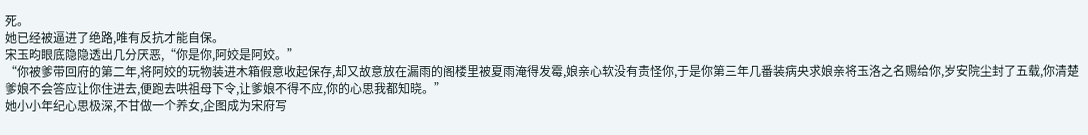死。
她已经被逼进了绝路,唯有反抗才能自保。
宋玉昀眼底隐隐透出几分厌恶,“你是你,阿姣是阿姣。”
“你被爹带回府的第二年,将阿姣的玩物装进木箱假意收起保存,却又故意放在漏雨的阁楼里被夏雨淹得发霉,娘亲心软没有责怪你,于是你第三年几番装病央求娘亲将玉洛之名赐给你,岁安院尘封了五载,你清楚爹娘不会答应让你住进去,便跑去哄祖母下令,让爹娘不得不应,你的心思我都知晓。”
她小小年纪心思极深,不甘做一个养女,企图成为宋府写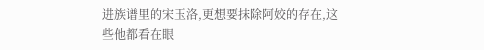进族谱里的宋玉洛,更想要抹除阿姣的存在,这些他都看在眼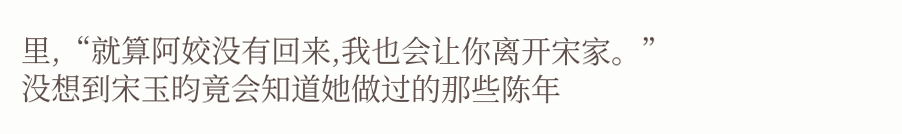里,“就算阿姣没有回来,我也会让你离开宋家。”
没想到宋玉昀竟会知道她做过的那些陈年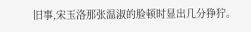旧事,宋玉洛那张温淑的脸顿时显出几分狰狞。